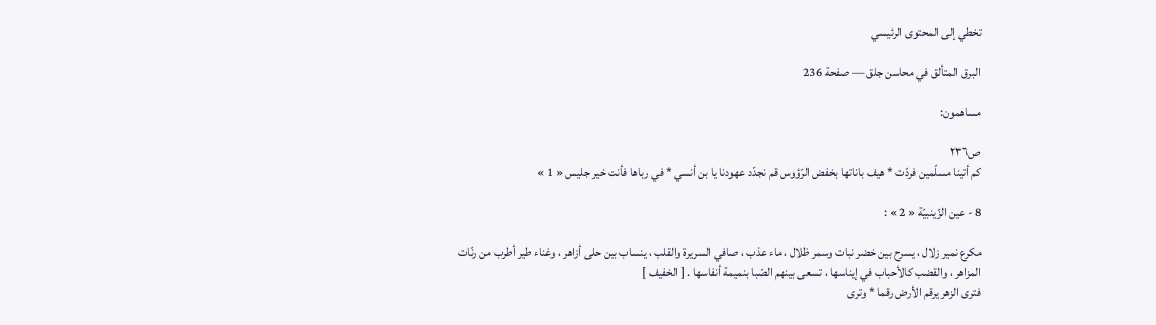تخطي إلى المحتوى الرئيسي

البرق المتألق في محاسن جلق — صفحة 236

مساهمون:

ص٢٣٦
كم أتينا مسلّمين فردّت * هيف باناتها بخفض الرّؤوس قم نجدّد عهودنا يا بن أنسي * في رباها فأنت خير جليس « 1 »

8 - عين الزّينبيّة « 2 » :

مكرع نمير زلال ، يسرح بين خضر نبات وسمر ظلال ، ماء عذب ، صافي السريرة والقلب ، ينساب بين حلى أزاهر ، وغناء طير أطرب من رنّات المزاهر ، والقضب كالأحباب في إيناسها ، تسعى بينهم الصّبا بنميمة أنفاسها . [ الخفيف ]
فترى الزهر يرقم الأرض رقما * وترى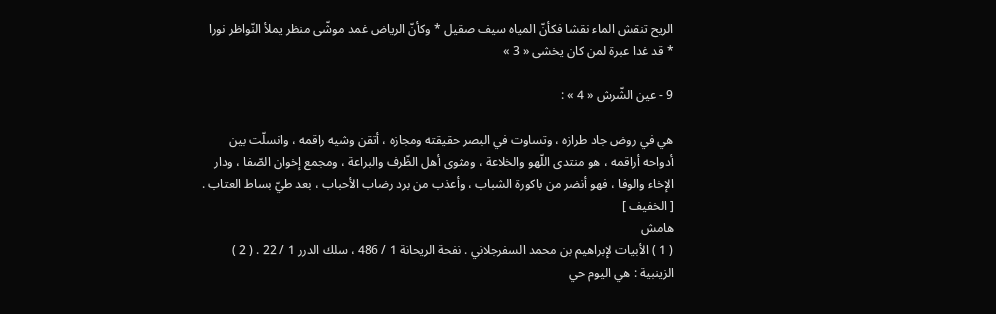الريح تنقش الماء نقشا فكأنّ المياه سيف صقيل * وكأنّ الرياض غمد موشّى منظر يملأ النّواظر نورا * قد غدا عبرة لمن كان يخشى « 3 »

9 - عين الشّرش « 4 » :

هي في روض جاد طرازه ، وتساوت في البصر حقيقته ومجازه ، أتقن وشيه راقمه ، وانسلّت بين أدواحه أراقمه ، هو منتدى اللّهو والخلاعة ، ومثوى أهل الظّرف والبراعة ، ومجمع إخوان الصّفا ، ودار الإخاء والوفا ، فهو أنضر من باكورة الشباب ، وأعذب من برد رضاب الأحباب ، بعد طيّ بساط العتاب . [ الخفيف ]
هامش
( 1 ) الأبيات لإبراهيم بن محمد السفرجلاني . نفحة الريحانة 1 / 486 ، سلك الدرر 1 / 22 . ( 2 ) الزينبية : هي اليوم حي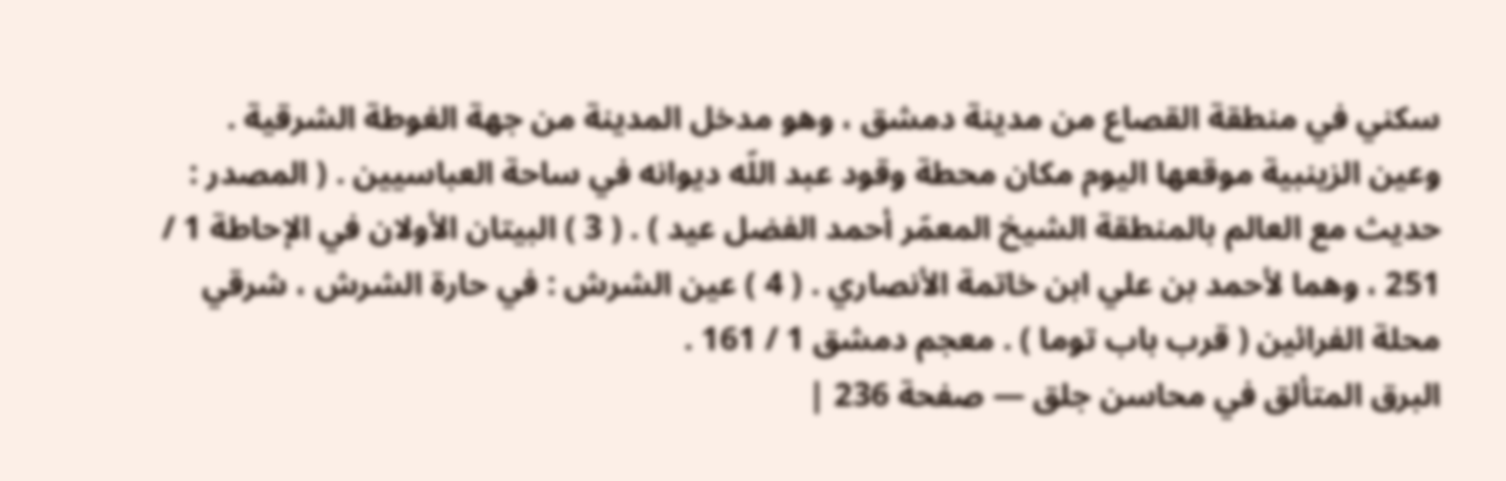سكني في منطقة القصاع من مدينة دمشق ، وهو مدخل المدينة من جهة الغوطة الشرقية . وعين الزينبية موقعها اليوم مكان محطة وقود عبد اللّه ديوانه في ساحة العباسيين . ( المصدر : حديث مع العالم بالمنطقة الشيخ المعمّر أحمد الفضل عيد ) . ( 3 ) البيتان الأولان في الإحاطة 1 / 251 ، وهما لأحمد بن علي ابن خاتمة الأنصاري . ( 4 ) عين الشرش : في حارة الشرش ، شرقي محلة الفرائين ( قرب باب توما ) . معجم دمشق 1 / 161 .
البرق المتألق في محاسن جلق — صفحة 236 |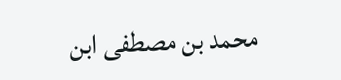محمد بن مصطفى ابن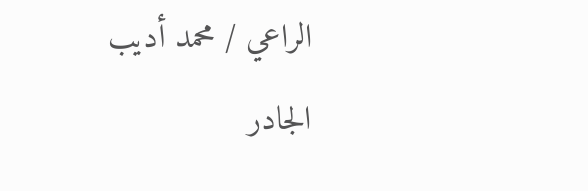الراعي / محمد أديب الجادر